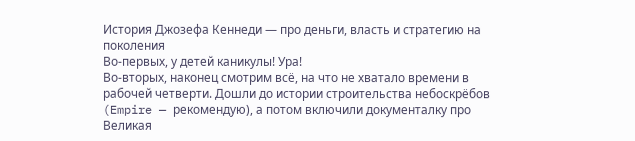История Джозефа Кеннеди — про деньги, власть и стратегию на поколения
Во-первых, у детей каникулы! Ура!
Во-вторых, наконец смотрим всё, на что не хватало времени в рабочей четверти. Дошли до истории строительства небоскрёбов (Empire — рекомендую), а потом включили документалку про Великая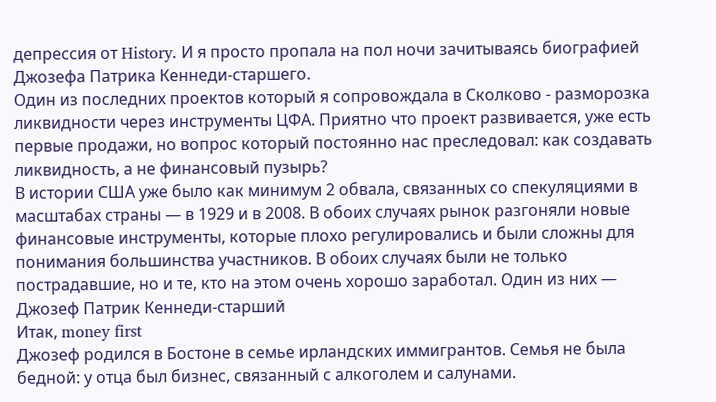депрессия от History. И я просто пропала на пол ночи зачитываясь биографией Джозефа Патрика Кеннеди-старшего.
Один из последних проектов который я сопровождала в Сколково - разморозка ликвидности через инструменты ЦФА. Приятно что проект развивается, уже есть первые продажи, но вопрос который постоянно нас преследовал: как создавать ликвидность, а не финансовый пузырь?
В истории США уже было как минимум 2 обвала, связанных со спекуляциями в масштабах страны — в 1929 и в 2008. В обоих случаях рынок разгоняли новые финансовые инструменты, которые плохо регулировались и были сложны для понимания большинства участников. В обоих случаях были не только пострадавшие, но и те, кто на этом очень хорошо заработал. Один из них — Джозеф Патрик Кеннеди-старший
Итак, money first
Джозеф родился в Бостоне в семье ирландских иммигрантов. Семья не была бедной: у отца был бизнес, связанный с алкоголем и салунами.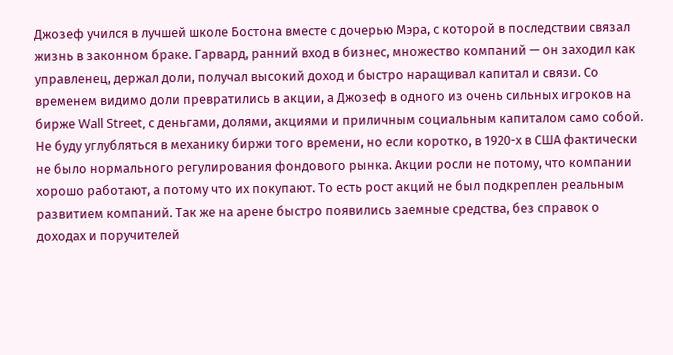Джозеф учился в лучшей школе Бостона вместе с дочерью Мэра, с которой в последствии связал жизнь в законном браке. Гарвард, ранний вход в бизнес, множество компаний — он заходил как управленец, держал доли, получал высокий доход и быстро наращивал капитал и связи. Со временем видимо доли превратились в акции, а Джозеф в одного из очень сильных игроков на бирже Wall Street, с деньгами, долями, акциями и приличным социальным капиталом само собой. Не буду углубляться в механику биржи того времени, но если коротко, в 1920-х в США фактически не было нормального регулирования фондового рынка. Акции росли не потому, что компании хорошо работают, а потому что их покупают. То есть рост акций не был подкреплен реальным развитием компаний. Так же на арене быстро появились заемные средства, без справок о доходах и поручителей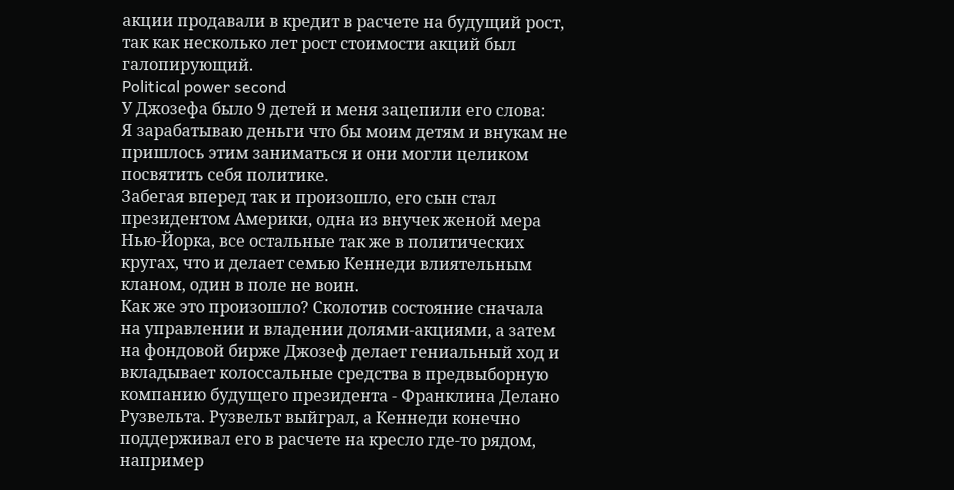акции продавали в кредит в расчете на будущий рост, так как несколько лет рост стоимости акций был галопирующий.
Political power second
У Джозефа было 9 детей и меня зацепили его слова:
Я зарабатываю деньги что бы моим детям и внукам не пришлось этим заниматься и они могли целиком посвятить себя политике.
Забегая вперед так и произошло, его сын стал президентом Америки, одна из внучек женой мера Нью-Йорка, все остальные так же в политических кругах, что и делает семью Кеннеди влиятельным кланом, один в поле не воин.
Как же это произошло? Сколотив состояние сначала на управлении и владении долями-акциями, а затем на фондовой бирже Джозеф делает гениальный ход и вкладывает колоссальные средства в предвыборную компанию будущего президента - Франклина Делано Рузвельта. Рузвельт выйграл, а Кеннеди конечно поддерживал его в расчете на кресло где-то рядом, например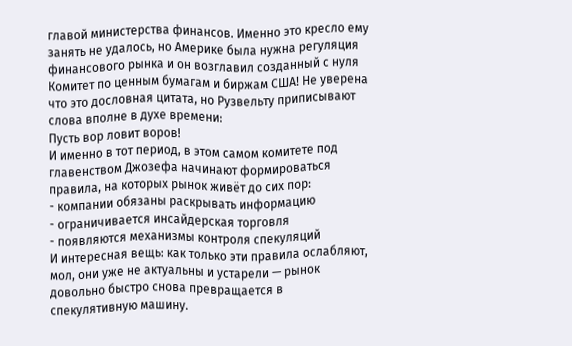главой министерства финансов. Именно это кресло ему занять не удалось, но Америке была нужна регуляция финансового рынка и он возглавил созданный с нуля Комитет по ценным бумагам и биржам США! Не уверена что это дословная цитата, но Рузвельту приписывают слова вполне в духе времени:
Пусть вор ловит воров!
И именно в тот период, в этом самом комитете под главенством Джозефа начинают формироваться правила, на которых рынок живёт до сих пор:
- компании обязаны раскрывать информацию
- ограничивается инсайдерская торговля
- появляются механизмы контроля спекуляций
И интересная вещь: как только эти правила ослабляют, мол, они уже не актуальны и устарели — рынок довольно быстро снова превращается в спекулятивную машину.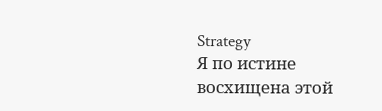Strategy
Я по истине восхищена этой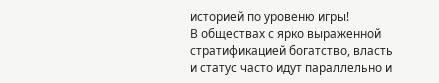историей по уровеню игры!
В обществах с ярко выраженной стратификацией богатство, власть и статус часто идут параллельно и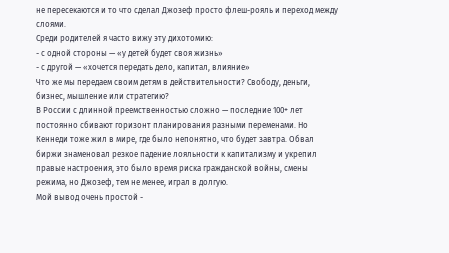не пересекаются и то что сделал Джозеф просто флеш-рояль и переход между слоями.
Среди родителей я часто вижу эту дихотомию:
- с одной стороны — «у детей будет своя жизнь»
- с другой — «хочется передать дело, капитал, влияние»
Что же мы передаем своим детям в действительности? Свободу, деньги, бизнес, мышление или стратегию?
В России с длинной преемственностью сложно — последние 100+ лет постоянно сбивают горизонт планирования разными переменами. Но Кеннеди тоже жил в мире, где было непонятно, что будет завтра. Обвал биржи знаменовал резкое падение лояльности к капитализму и укрепил правые настроения, это было время риска гражданской войны, смены режима, но Джозеф, тем не менее, играл в долгую.
Мой вывод очень простой -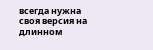всегда нужна своя версия на длинном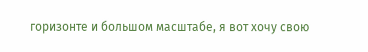горизонте и большом масштабе, я вот хочу свою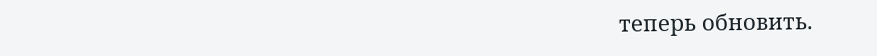теперь обновить.